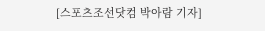[스포츠조선닷컴 박아람 기자]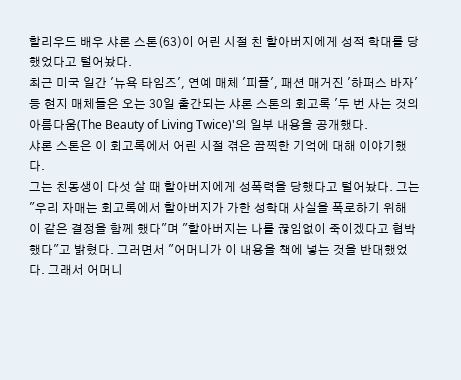할리우드 배우 샤론 스톤(63)이 어린 시절 친 할아버지에게 성적 학대를 당했었다고 털어놨다.
최근 미국 일간 '뉴욕 타임즈', 연예 매체 '피플', 패션 매거진 '하퍼스 바자' 등 현지 매체들은 오는 30일 출간되는 샤론 스톤의 회고록 '두 번 사는 것의 아름다움(The Beauty of Living Twice)'의 일부 내용을 공개했다.
샤론 스톤은 이 회고록에서 어린 시절 겪은 끔찍한 기억에 대해 이야기했다.
그는 친동생이 다섯 살 때 할아버지에게 성폭력을 당했다고 털어놨다. 그는 "우리 자매는 회고록에서 할아버지가 가한 성학대 사실을 폭로하기 위해 이 같은 결정을 함께 했다"며 "할아버지는 나를 끊임없이 죽이겠다고 협박했다"고 밝혔다. 그러면서 "어머니가 이 내용을 책에 넣는 것을 반대했었다. 그래서 어머니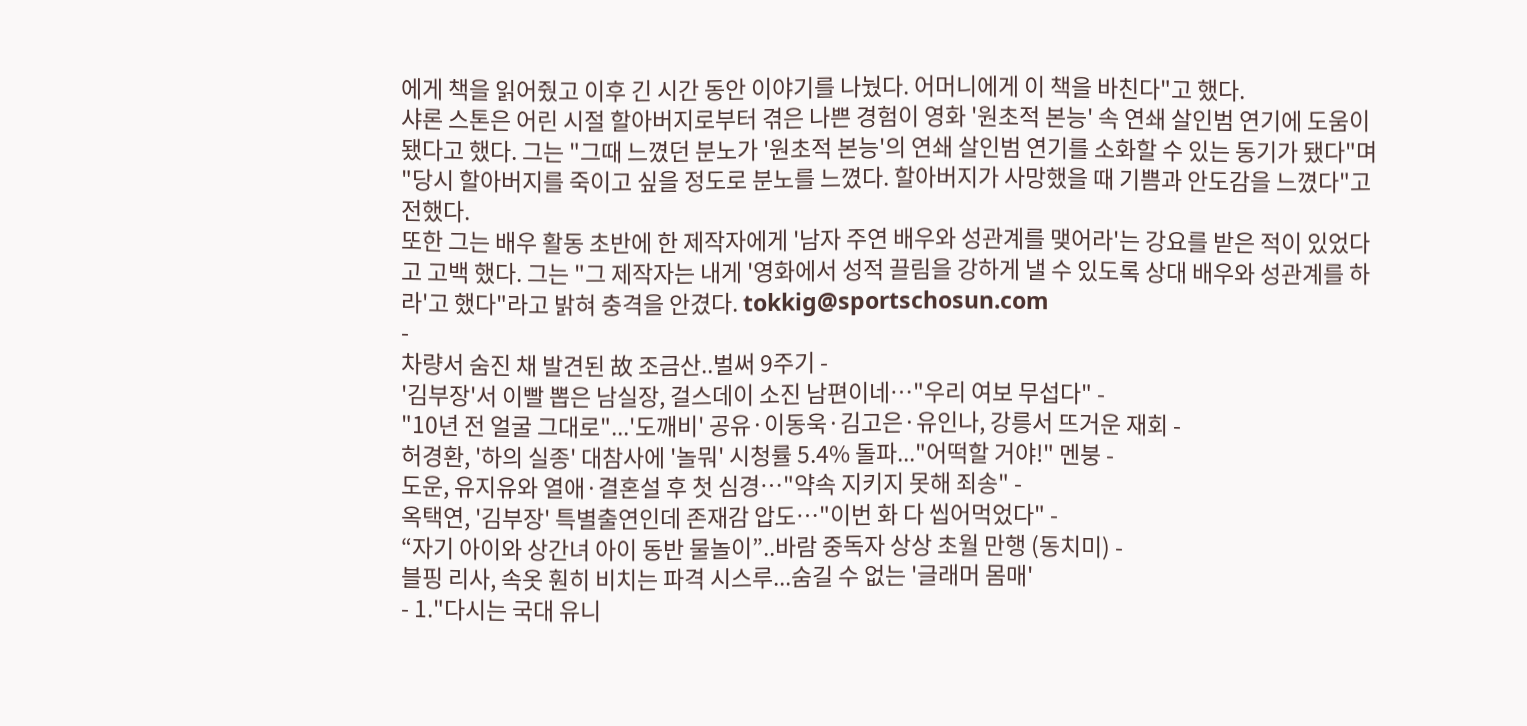에게 책을 읽어줬고 이후 긴 시간 동안 이야기를 나눴다. 어머니에게 이 책을 바친다"고 했다.
샤론 스톤은 어린 시절 할아버지로부터 겪은 나쁜 경험이 영화 '원초적 본능' 속 연쇄 살인범 연기에 도움이 됐다고 했다. 그는 "그때 느꼈던 분노가 '원초적 본능'의 연쇄 살인범 연기를 소화할 수 있는 동기가 됐다"며 "당시 할아버지를 죽이고 싶을 정도로 분노를 느꼈다. 할아버지가 사망했을 때 기쁨과 안도감을 느꼈다"고 전했다.
또한 그는 배우 활동 초반에 한 제작자에게 '남자 주연 배우와 성관계를 맺어라'는 강요를 받은 적이 있었다고 고백 했다. 그는 "그 제작자는 내게 '영화에서 성적 끌림을 강하게 낼 수 있도록 상대 배우와 성관계를 하라'고 했다"라고 밝혀 충격을 안겼다. tokkig@sportschosun.com
-
차량서 숨진 채 발견된 故 조금산..벌써 9주기 -
'김부장'서 이빨 뽑은 남실장, 걸스데이 소진 남편이네…"우리 여보 무섭다" -
"10년 전 얼굴 그대로"...'도깨비' 공유·이동욱·김고은·유인나, 강릉서 뜨거운 재회 -
허경환, '하의 실종' 대참사에 '놀뭐' 시청률 5.4% 돌파..."어떡할 거야!" 멘붕 -
도운, 유지유와 열애·결혼설 후 첫 심경…"약속 지키지 못해 죄송" -
옥택연, '김부장' 특별출연인데 존재감 압도…"이번 화 다 씹어먹었다" -
“자기 아이와 상간녀 아이 동반 물놀이”..바람 중독자 상상 초월 만행 (동치미) -
블핑 리사, 속옷 훤히 비치는 파격 시스루...숨길 수 없는 '글래머 몸매'
- 1."다시는 국대 유니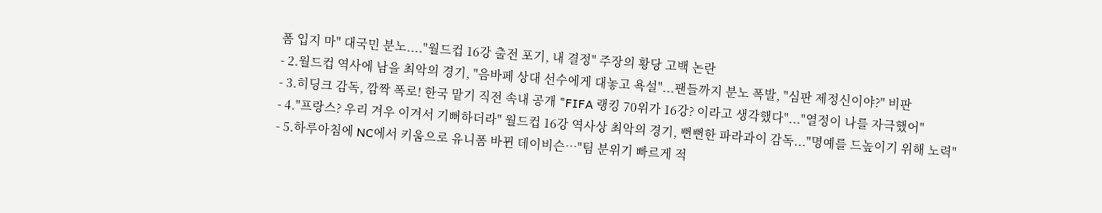폼 입지 마" 대국민 분노...."월드컵 16강 출전 포기, 내 결정" 주장의 황당 고백 논란
- 2.월드컵 역사에 남을 최악의 경기, "음바페 상대 선수에게 대놓고 욕설"...팬들까지 분노 폭발, "심판 제정신이야?" 비판
- 3.히딩크 감독, 깜짝 폭로! 한국 맡기 직전 속내 공개 "FIFA 랭킹 70위가 16강? 이라고 생각했다"..."열정이 나를 자극했어"
- 4."프랑스? 우리 겨우 이겨서 기뻐하더라" 월드컵 16강 역사상 최악의 경기, 뻔뻔한 파라과이 감독..."명예를 드높이기 위해 노력"
- 5.하루아침에 NC에서 키움으로 유니폼 바뀐 데이비슨…"팀 분위기 빠르게 적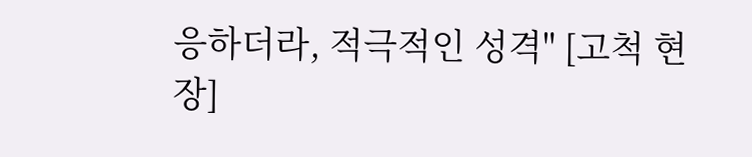응하더라, 적극적인 성격" [고척 현장]